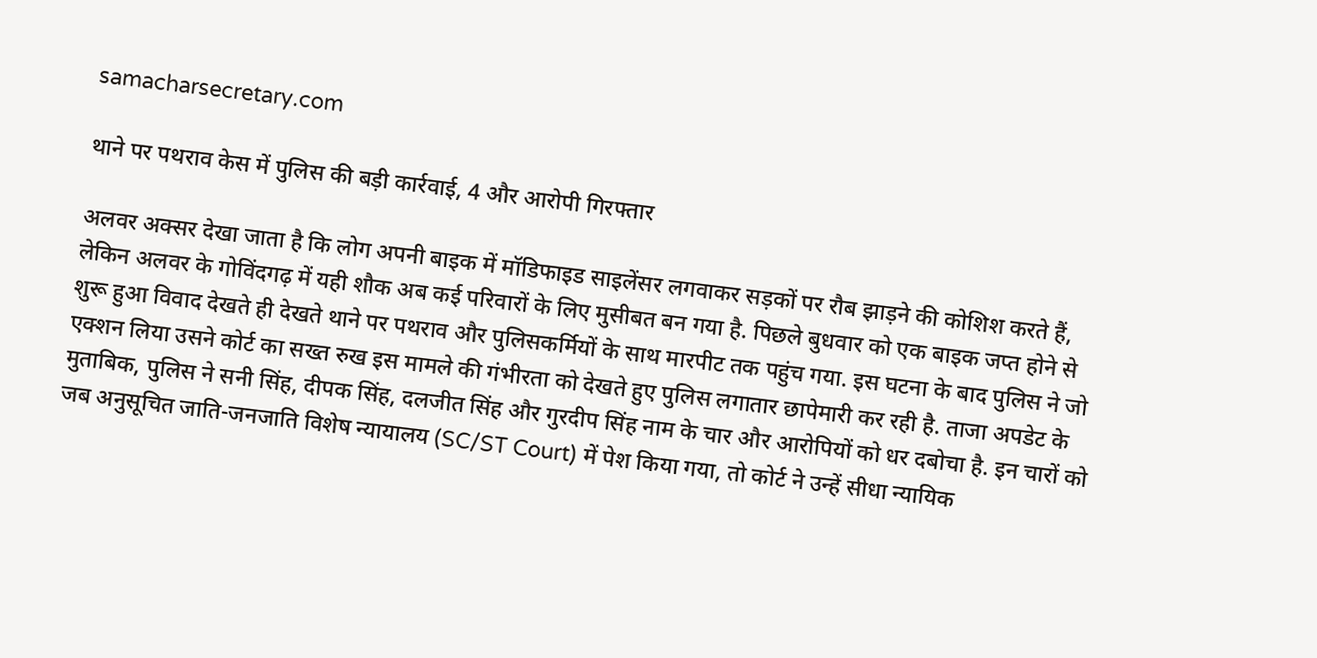samacharsecretary.com

थाने पर पथराव केस में पुलिस की बड़ी कार्रवाई, 4 और आरोपी गिरफ्तार

अलवर अक्सर देखा जाता है कि लोग अपनी बाइक में मॉडिफाइड साइलेंसर लगवाकर सड़कों पर रौब झाड़ने की कोशिश करते हैं, लेकिन अलवर के गोविंदगढ़ में यही शौक अब कई परिवारों के लिए मुसीबत बन गया है. पिछले बुधवार को एक बाइक जप्त होने से शुरू हुआ विवाद देखते ही देखते थाने पर पथराव और पुलिसकर्मियों के साथ मारपीट तक पहुंच गया. इस घटना के बाद पुलिस ने जो एक्शन लिया उसने कोर्ट का सख्त रुख इस मामले की गंभीरता को देखते हुए पुलिस लगातार छापेमारी कर रही है. ताजा अपडेट के मुताबिक, पुलिस ने सनी सिंह, दीपक सिंह, दलजीत सिंह और गुरदीप सिंह नाम के चार और आरोपियों को धर दबोचा है. इन चारों को जब अनुसूचित जाति-जनजाति विशेष न्यायालय (SC/ST Court) में पेश किया गया, तो कोर्ट ने उन्हें सीधा न्यायिक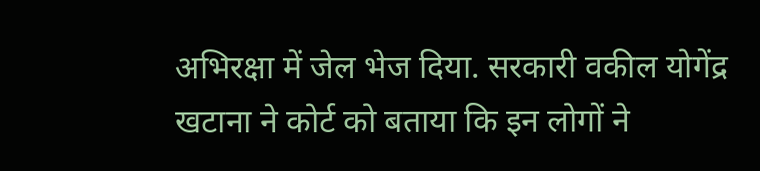अभिरक्षा में जेल भेज दिया. सरकारी वकील योगेंद्र खटाना ने कोर्ट को बताया कि इन लोगों ने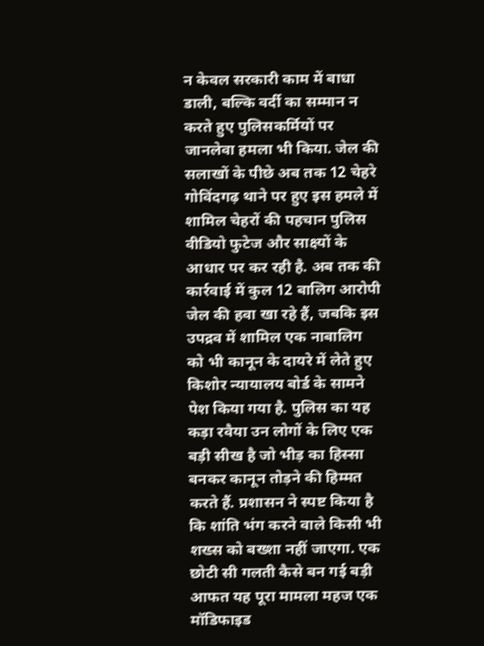न केवल सरकारी काम में बाधा डाली, बल्कि वर्दी का सम्मान न करते हुए पुलिसकर्मियों पर जानलेवा हमला भी किया. जेल की सलाखों के पीछे अब तक 12 चेहरे गोविंदगढ़ थाने पर हुए इस हमले में शामिल चेहरों की पहचान पुलिस वीडियो फुटेज और साक्ष्यों के आधार पर कर रही है. अब तक की कार्रवाई में कुल 12 बालिग आरोपी जेल की हवा खा रहे हैं, जबकि इस उपद्रव में शामिल एक नाबालिग को भी कानून के दायरे में लेते हुए किशोर न्यायालय बोर्ड के सामने पेश किया गया है. पुलिस का यह कड़ा रवैया उन लोगों के लिए एक बड़ी सीख है जो भीड़ का हिस्सा बनकर कानून तोड़ने की हिम्मत करते हैं. प्रशासन ने स्पष्ट किया है कि शांति भंग करने वाले किसी भी शख्स को बख्शा नहीं जाएगा. एक छोटी सी गलती कैसे बन गई बड़ी आफत यह पूरा मामला महज एक मॉडिफाइड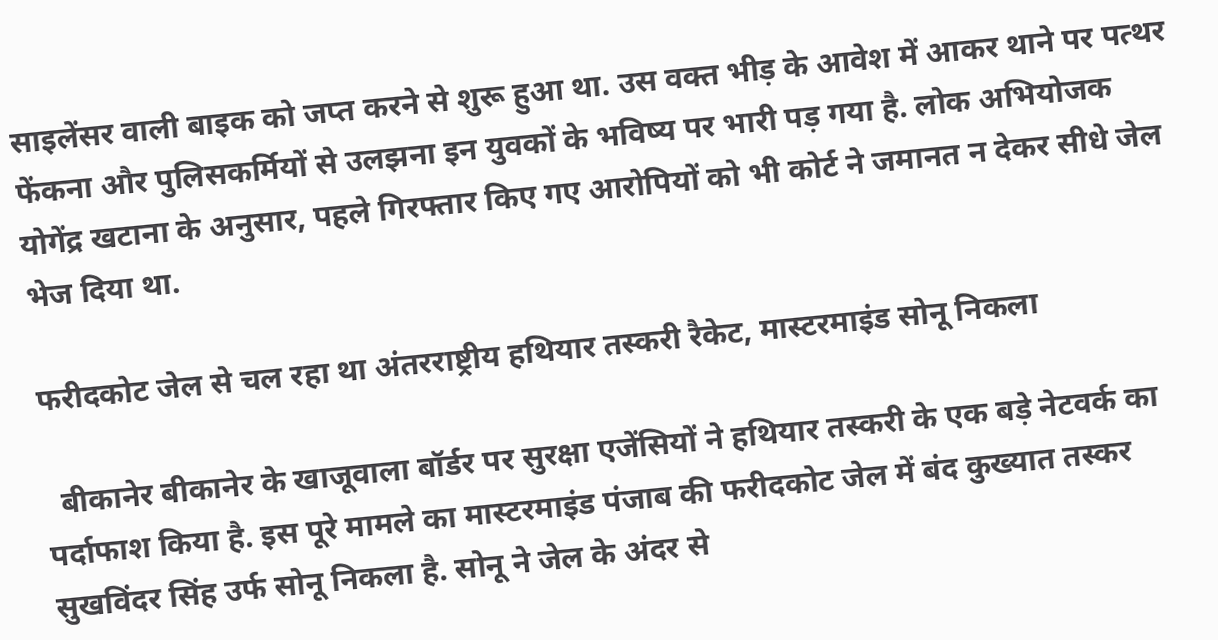साइलेंसर वाली बाइक को जप्त करने से शुरू हुआ था. उस वक्त भीड़ के आवेश में आकर थाने पर पत्थर फेंकना और पुलिसकर्मियों से उलझना इन युवकों के भविष्य पर भारी पड़ गया है. लोक अभियोजक योगेंद्र खटाना के अनुसार, पहले गिरफ्तार किए गए आरोपियों को भी कोर्ट ने जमानत न देकर सीधे जेल भेज दिया था.

फरीदकोट जेल से चल रहा था अंतरराष्ट्रीय हथियार तस्करी रैकेट, मास्टरमाइंड सोनू निकला

  बीकानेर बीकानेर के खाजूवाला बॉर्डर पर सुरक्षा एजेंसियों ने हथियार तस्करी के एक बड़े नेटवर्क का पर्दाफाश किया है. इस पूरे मामले का मास्टरमाइंड पंजाब की फरीदकोट जेल में बंद कुख्यात तस्कर सुखविंदर सिंह उर्फ सोनू निकला है. सोनू ने जेल के अंदर से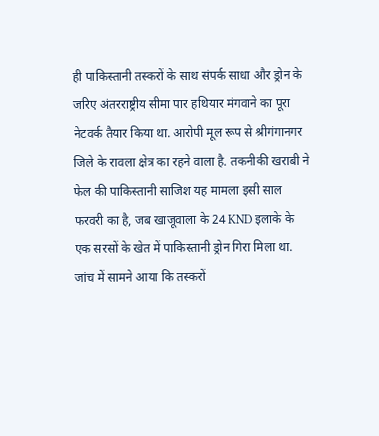ही पाकिस्तानी तस्करों के साथ संपर्क साधा और ड्रोन के जरिए अंतरराष्ट्रीय सीमा पार हथियार मंगवाने का पूरा नेटवर्क तैयार किया था. आरोपी मूल रूप से श्रीगंगानगर जिले के रावला क्षेत्र का रहने वाला है. तकनीकी खराबी ने फेल की पाकिस्तानी साजिश यह मामला इसी साल फरवरी का है, जब खाजूवाला के 24 KND इलाके के एक सरसों के खेत में पाकिस्तानी ड्रोन गिरा मिला था. जांच में सामने आया कि तस्करों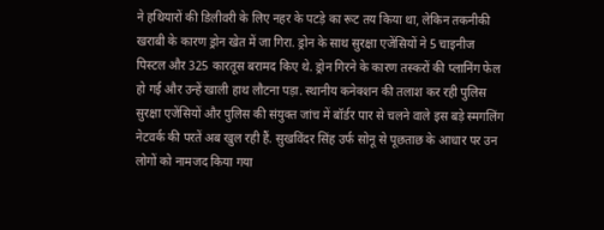ने हथियारों की डिलीवरी के लिए नहर के पटड़े का रूट तय किया था, लेकिन तकनीकी खराबी के कारण ड्रोन खेत में जा गिरा. ड्रोन के साथ सुरक्षा एजेंसियों ने 5 चाइनीज पिस्टल और 325 कारतूस बरामद किए थे. ड्रोन गिरने के कारण तस्करों की प्लानिंग फेल हो गई और उन्हें खाली हाथ लौटना पड़ा. स्थानीय कनेक्शन की तलाश कर रही पुलिस सुरक्षा एजेंसियों और पुलिस की संयुक्त जांच में बॉर्डर पार से चलने वाले इस बड़े स्मगलिंग नेटवर्क की परतें अब खुल रही हैं. सुखविंदर सिंह उर्फ सोनू से पूछताछ के आधार पर उन लोगों को नामजद किया गया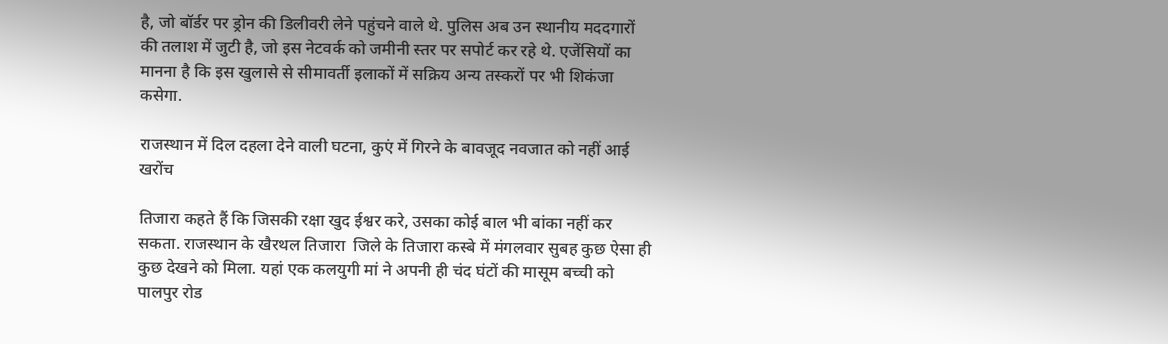है, जो बॉर्डर पर ड्रोन की डिलीवरी लेने पहुंचने वाले थे. पुलिस अब उन स्थानीय मददगारों की तलाश में जुटी है, जो इस नेटवर्क को जमीनी स्तर पर सपोर्ट कर रहे थे. एजेंसियों का मानना है कि इस खुलासे से सीमावर्ती इलाकों में सक्रिय अन्य तस्करों पर भी शिकंजा कसेगा.

राजस्थान में दिल दहला देने वाली घटना, कुएं में गिरने के बावजूद नवजात को नहीं आई खरोंच

तिजारा कहते हैं कि जिसकी रक्षा खुद ईश्वर करे, उसका कोई बाल भी बांका नहीं कर सकता. राजस्थान के खैरथल तिजारा  जिले के तिजारा कस्बे में मंगलवार सुबह कुछ ऐसा ही कुछ देखने को मिला. यहां एक कलयुगी मां ने अपनी ही चंद घंटों की मासूम बच्ची को पालपुर रोड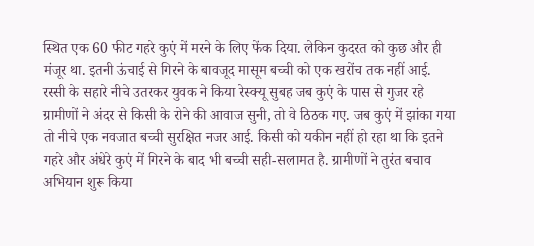स्थित एक 60 फीट गहरे कुएं में मरने के लिए फेंक दिया. लेकिन कुदरत को कुछ और ही मंजूर था. इतनी ऊंचाई से गिरने के बावजूद मासूम बच्ची को एक खरोंच तक नहीं आई. रस्सी के सहारे नीचे उतरकर युवक ने किया रेस्क्यू सुबह जब कुएं के पास से गुजर रहे ग्रामीणों ने अंदर से किसी के रोने की आवाज सुनी, तो वे ठिठक गए. जब कुएं में झांका गया तो नीचे एक नवजात बच्ची सुरक्षित नजर आई. किसी को यकीन नहीं हो रहा था कि इतने गहरे और अंधेरे कुएं में गिरने के बाद भी बच्ची सही-सलामत है. ग्रामीणों ने तुरंत बचाव अभियान शुरू किया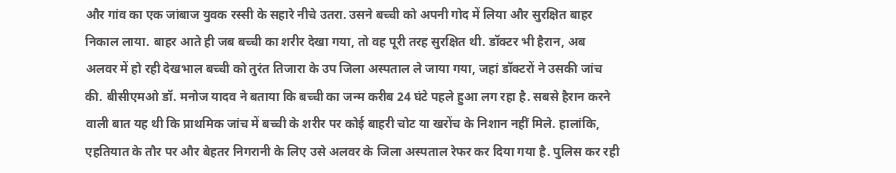और गांव का एक जांबाज युवक रस्सी के सहारे नीचे उतरा. उसने बच्ची को अपनी गोद में लिया और सुरक्षित बाहर निकाल लाया. बाहर आते ही जब बच्ची का शरीर देखा गया, तो वह पूरी तरह सुरक्षित थी. डॉक्टर भी हैरान, अब अलवर में हो रही देखभाल बच्ची को तुरंत तिजारा के उप जिला अस्पताल ले जाया गया, जहां डॉक्टरों ने उसकी जांच की. बीसीएमओ डॉ. मनोज यादव ने बताया कि बच्ची का जन्म करीब 24 घंटे पहले हुआ लग रहा है. सबसे हैरान करने वाली बात यह थी कि प्राथमिक जांच में बच्ची के शरीर पर कोई बाहरी चोट या खरोंच के निशान नहीं मिले. हालांकि, एहतियात के तौर पर और बेहतर निगरानी के लिए उसे अलवर के जिला अस्पताल रेफर कर दिया गया है. पुलिस कर रही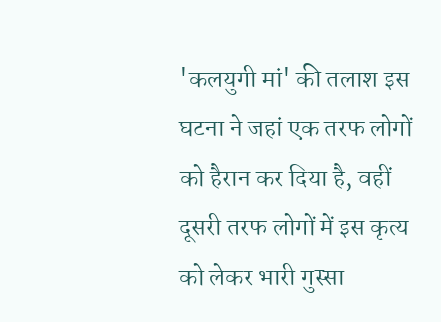'कलयुगी मां' की तलाश इस घटना ने जहां एक तरफ लोगों को हैरान कर दिया है, वहीं दूसरी तरफ लोगों में इस कृत्य को लेकर भारी गुस्सा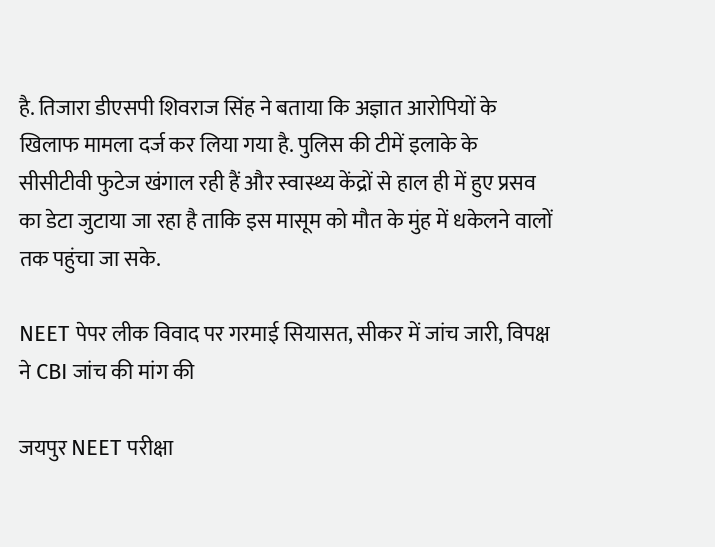है. तिजारा डीएसपी शिवराज सिंह ने बताया कि अज्ञात आरोपियों के खिलाफ मामला दर्ज कर लिया गया है. पुलिस की टीमें इलाके के सीसीटीवी फुटेज खंगाल रही हैं और स्वास्थ्य केंद्रों से हाल ही में हुए प्रसव का डेटा जुटाया जा रहा है ताकि इस मासूम को मौत के मुंह में धकेलने वालों तक पहुंचा जा सके.

NEET पेपर लीक विवाद पर गरमाई सियासत, सीकर में जांच जारी, विपक्ष ने CBI जांच की मांग की

जयपुर NEET परीक्षा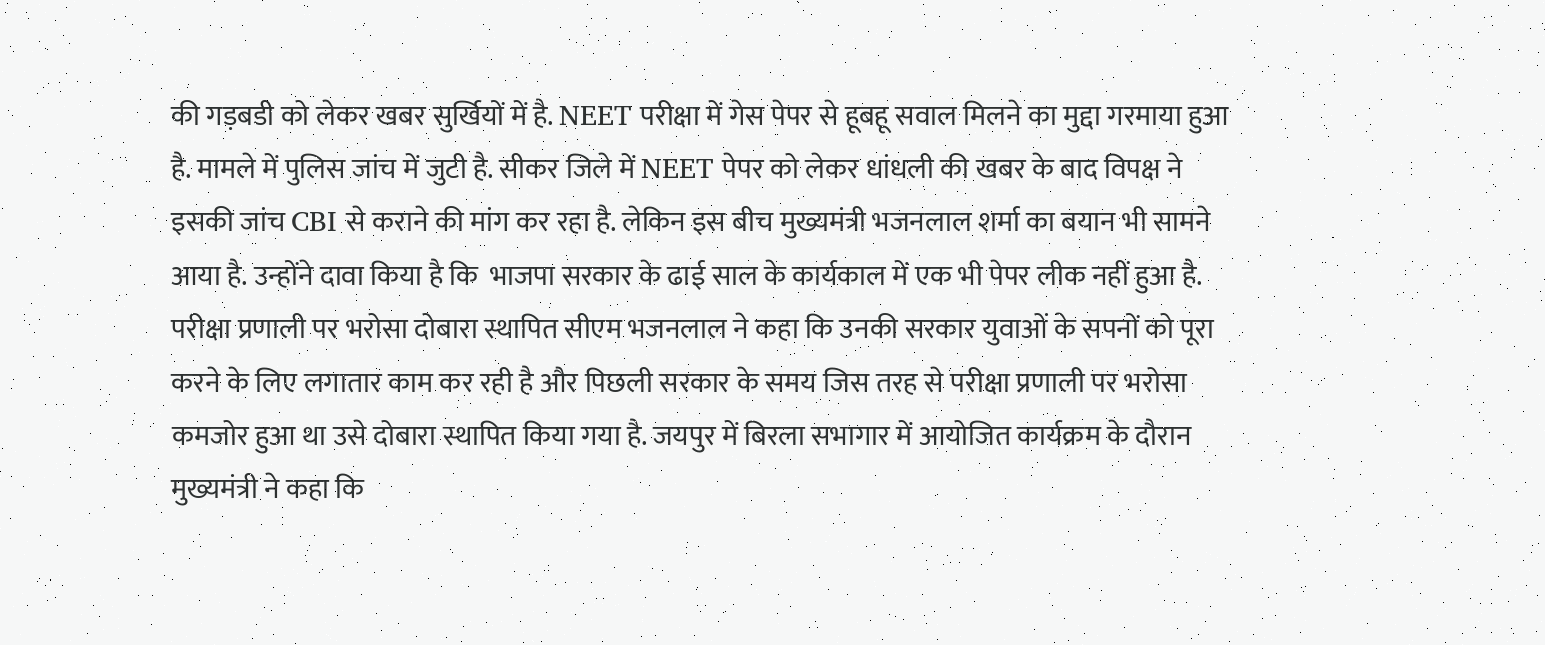की गड़बडी को लेकर खबर सुर्खियों में है. NEET परीक्षा में गेस पेपर से हूबहू सवाल मिलने का मुद्दा गरमाया हुआ है. मामले में पुलिस जांच में जुटी है. सीकर जिले में NEET पेपर को लेकर धांधली की खबर के बाद विपक्ष ने इसकी जांच CBI से कराने की मांग कर रहा है. लेकिन इस बीच मुख्यमंत्री भजनलाल शर्मा का बयान भी सामने आया है. उन्होंने दावा किया है कि  भाजपा सरकार के ढाई साल के कार्यकाल में एक भी पेपर लीक नहीं हुआ है. परीक्षा प्रणाली पर भरोसा दोबारा स्थापित सीएम भजनलाल ने कहा कि उनकी सरकार युवाओं के सपनों को पूरा करने के लिए लगातार काम कर रही है और पिछली सरकार के समय जिस तरह से परीक्षा प्रणाली पर भरोसा कमजोर हुआ था उसे दोबारा स्थापित किया गया है. जयपुर में बिरला सभागार में आयोजित कार्यक्रम के दौरान मुख्यमंत्री ने कहा कि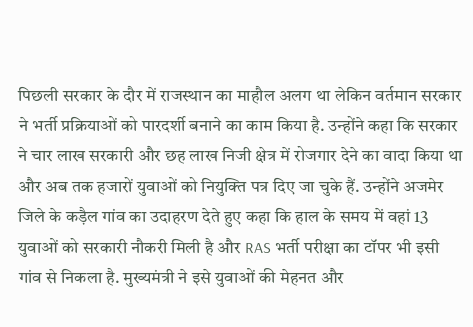पिछली सरकार के दौर में राजस्थान का माहौल अलग था लेकिन वर्तमान सरकार ने भर्ती प्रक्रियाओं को पारदर्शी बनाने का काम किया है. उन्होंने कहा कि सरकार ने चार लाख सरकारी और छह लाख निजी क्षेत्र में रोजगार देने का वादा किया था और अब तक हजारों युवाओं को नियुक्ति पत्र दिए जा चुके हैं. उन्होंने अजमेर जिले के कड़ैल गांव का उदाहरण देते हुए कहा कि हाल के समय में वहां 13 युवाओं को सरकारी नौकरी मिली है और RAS भर्ती परीक्षा का टॉपर भी इसी गांव से निकला है. मुख्यमंत्री ने इसे युवाओं की मेहनत और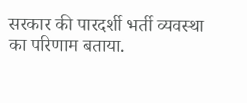सरकार की पारदर्शी भर्ती व्यवस्था का परिणाम बताया.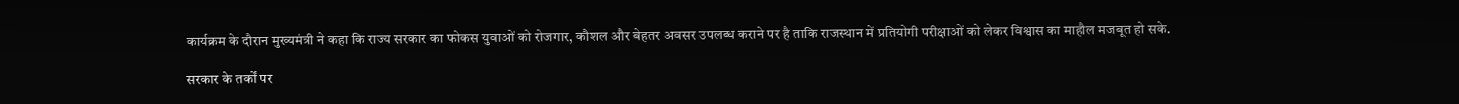कार्यक्रम के दौरान मुख्यमंत्री ने कहा कि राज्य सरकार का फोकस युवाओं को रोजगार, कौशल और बेहतर अवसर उपलब्ध कराने पर है ताकि राजस्थान में प्रतियोगी परीक्षाओं को लेकर विश्वास का माहौल मजबूत हो सके.

सरकार के तर्कों पर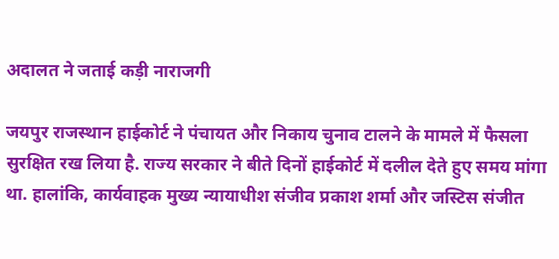अदालत ने जताई कड़ी नाराजगी

जयपुर राजस्थान हाईकोर्ट ने पंचायत और निकाय चुनाव टालने के मामले में फैसला सुरक्षित रख लिया है. राज्य सरकार ने बीते दिनों हाईकोर्ट में दलील देते हुए समय मांगा था. हालांकि, कार्यवाहक मुख्य न्यायाधीश संजीव प्रकाश शर्मा और जस्टिस संजीत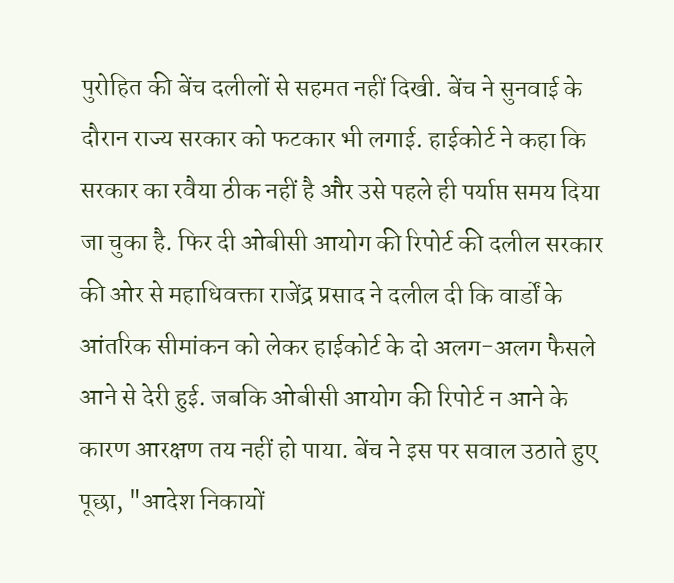पुरोहित की बेंच दलीलों से सहमत नहीं दिखी. बेंच ने सुनवाई के दौरान राज्य सरकार को फटकार भी लगाई. हाईकोर्ट ने कहा कि सरकार का रवैया ठीक नहीं है और उसे पहले ही पर्याप्त समय दिया जा चुका है. फिर दी ओबीसी आयोग की रिपोर्ट की दलील सरकार की ओर से महाधिवक्ता राजेंद्र प्रसाद ने दलील दी कि वार्डों के आंतरिक सीमांकन को लेकर हाईकोर्ट के दो अलग-अलग फैसले आने से देरी हुई. जबकि ओबीसी आयोग की रिपोर्ट न आने के कारण आरक्षण तय नहीं हो पाया. बेंच ने इस पर सवाल उठाते हुए पूछा, "आदेश निकायों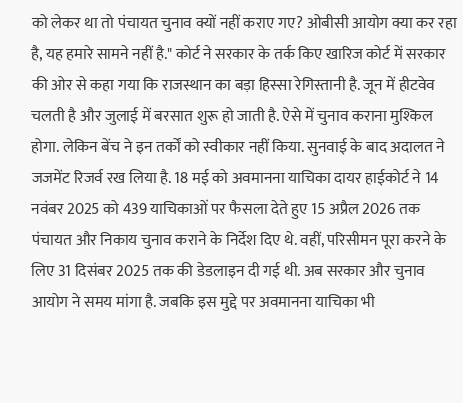को लेकर था तो पंचायत चुनाव क्यों नहीं कराए गए? ओबीसी आयोग क्या कर रहा है, यह हमारे सामने नहीं है." कोर्ट ने सरकार के तर्क किए खारिज कोर्ट में सरकार की ओर से कहा गया कि राजस्थान का बड़ा हिस्सा रेगिस्तानी है. जून में हीटवेव चलती है और जुलाई में बरसात शुरू हो जाती है. ऐसे में चुनाव कराना मुश्किल होगा. लेकिन बेंच ने इन तर्कों को स्वीकार नहीं किया. सुनवाई के बाद अदालत ने जजमेंट रिजर्व रख लिया है. 18 मई को अवमानना याचिका दायर हाईकोर्ट ने 14 नवंबर 2025 को 439 याचिकाओं पर फैसला देते हुए 15 अप्रैल 2026 तक पंचायत और निकाय चुनाव कराने के निर्देश दिए थे. वहीं, परिसीमन पूरा करने के लिए 31 दिसंबर 2025 तक की डेडलाइन दी गई थी. अब सरकार और चुनाव आयोग ने समय मांगा है. जबकि इस मुद्दे पर अवमानना याचिका भी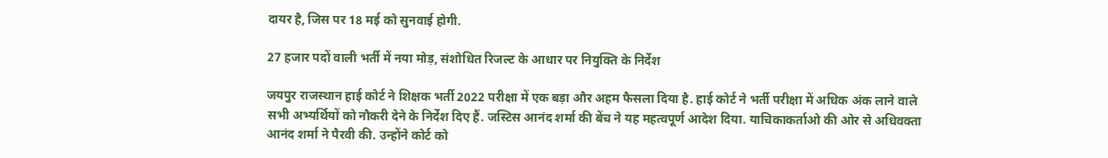दायर है, जिस पर 18 मई को सुनवाई होगी.

27 हजार पदों वाली भर्ती में नया मोड़, संशोधित रिजल्ट के आधार पर नियुक्ति के निर्देश

जयपुर राजस्थान हाई कोर्ट ने श‍िक्षक भर्ती 2022 परीक्षा में एक बड़ा और अहम फैसला दिया है. हाई कोर्ट ने भर्ती परीक्षा में अधिक अंक लाने वाले सभी अभ्यर्थियों को नौकरी देने के निर्देश दिए हैं. जस्टिस आनंद शर्मा की बेंच ने यह महत्वपूर्ण आदेश दिया. याचिकाकर्ताओ की ओर से अधिवक्ता आनंद शर्मा ने पैरवी की. उन्होंने कोर्ट को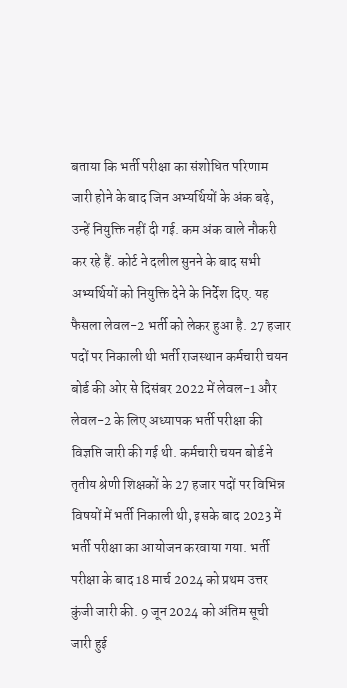बताया कि भर्ती परीक्षा का संशोधित परिणाम जारी होने के बाद जिन अभ्यर्थियों के अंक बढ़े, उन्हें नियुक्ति नहीं दी गई. कम अंक वाले नौकरी कर रहे हैं. कोर्ट ने दलील सुनने के बाद सभी अभ्यर्थियों को नियुक्ति देने के निर्देश दिए. यह फैसला लेवल-2 भर्ती को लेकर हुआ है. 27 हजार पदों पर निकाली थी भर्ती राजस्थान कर्मचारी चयन बोर्ड की ओर से दिसंबर 2022 में लेवल-1 और लेवल-2 के लिए अध्यापक भर्ती परीक्षा की विज्ञप्ति जारी की गई थी. कर्मचारी चयन बोर्ड ने तृतीय श्रेणी शिक्षकों के 27 हजार पदों पर विभिन्न विषयों में भर्ती निकाली थी, इसके बाद 2023 में भर्ती परीक्षा का आयोजन करवाया गया. भर्ती परीक्षा के बाद 18 मार्च 2024 को प्रथम उत्तर कुंजी जारी की. 9 जून 2024 को अंतिम सूची जारी हुई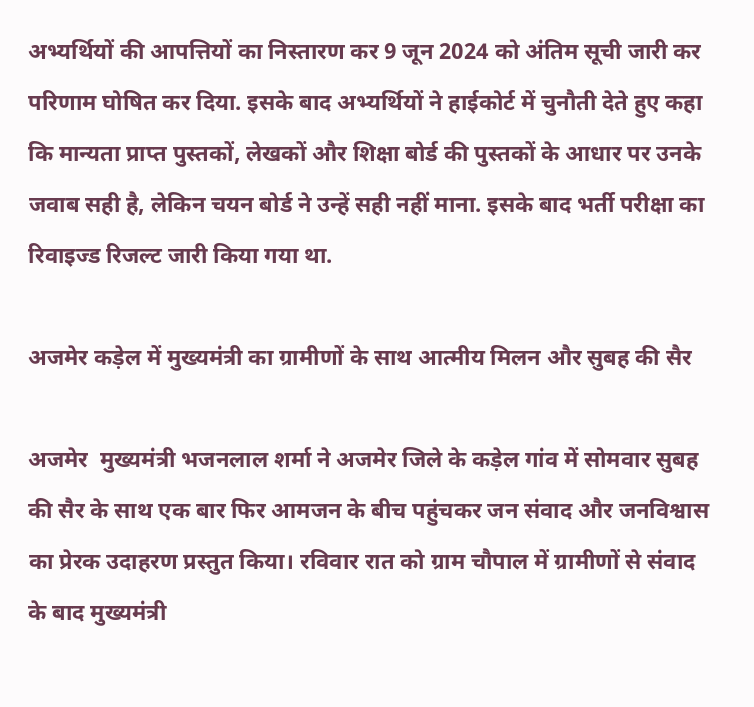अभ्यर्थियों की आपत्तियों का निस्तारण कर 9 जून 2024 को अंतिम सूची जारी कर परिणाम घोषित कर दिया. इसके बाद अभ्‍यर्थियों ने हाईकोर्ट में चुनौती देते हुए कहा कि मान्यता प्राप्त पुस्तकों, लेखकों और शिक्षा बोर्ड की पुस्तकों के आधार पर उनके जवाब सही है, लेकिन चयन बोर्ड ने उन्हें सही नहीं माना. इसके बाद भर्ती परीक्षा का रिवाइज्ड रिजल्ट जारी किया गया था.

अजमेर कड़ेल में मुख्यमंत्री का ग्रामीणों के साथ आत्मीय मिलन और सुबह की सैर

अजमेर  मुख्यमंत्री भजनलाल शर्मा ने अजमेर जिले के कड़ेल गांव में सोमवार सुबह की सैर के साथ एक बार फिर आमजन के बीच पहुंचकर जन संवाद और जनविश्वास का प्रेरक उदाहरण प्रस्तुत किया। रविवार रात को ग्राम चौपाल में ग्रामीणों से संवाद के बाद मुख्यमंत्री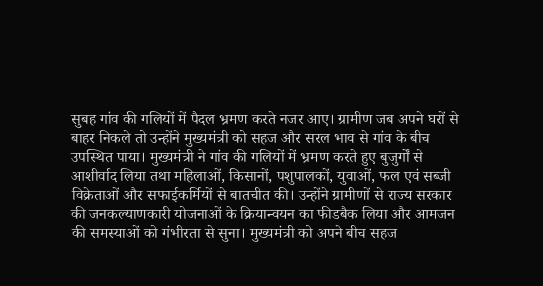सुबह गांव की गलियों में पैदल भ्रमण करते नजर आए। ग्रामीण जब अपने घरों से बाहर निकले तो उन्होंने मुख्यमंत्री को सहज और सरल भाव से गांव के बीच उपस्थित पाया। मुख्यमंत्री ने गांव की गलियों में भ्रमण करते हुए बुजुर्गों से आशीर्वाद लिया तथा महिलाओं, किसानों, पशुपालकों, युवाओं, फल एवं सब्जी विक्रेताओं और सफाईकर्मियों से बातचीत की। उन्होंने ग्रामीणों से राज्य सरकार की जनकल्याणकारी योजनाओं के क्रियान्वयन का फीडबैक लिया और आमजन की समस्याओं को गंभीरता से सुना। मुख्यमंत्री को अपने बीच सहज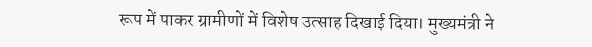रूप में पाकर ग्रामीणों में विशेष उत्साह दिखाई दिया। मुख्यमंत्री ने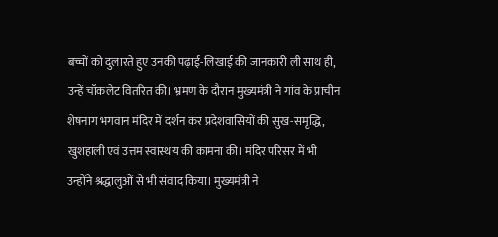बच्चों को दुलारते हुए उनकी पढ़ाई-लिखाई की जानकारी ली साथ ही, उन्हें चॉकलेट वितरित की। भ्रमण के दौरान मुख्यमंत्री ने गांव के प्राचीन शेषनाग भगवान मंदिर में दर्शन कर प्रदेशवासियों की सुख-समृद्धि, खुशहाली एवं उत्तम स्वास्थय की कामना की। मंदिर परिसर में भी उन्होंने श्रद्धालुओं से भी संवाद किया। मुख्यमंत्री ने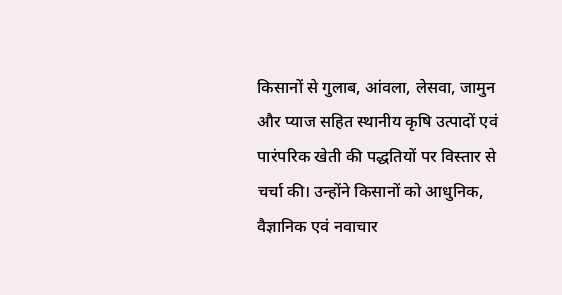किसानों से गुलाब, आंवला, लेसवा, जामुन और प्याज सहित स्थानीय कृषि उत्पादों एवं पारंपरिक खेती की पद्धतियों पर विस्तार से चर्चा की। उन्होंने किसानों को आधुनिक, वैज्ञानिक एवं नवाचार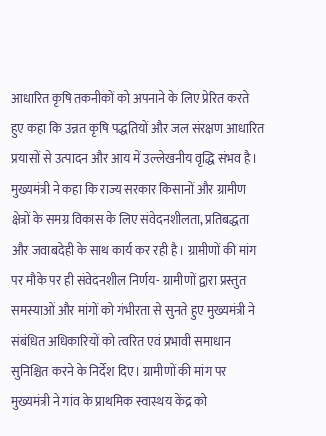आधारित कृषि तकनीकों को अपनाने के लिए प्रेरित करते हुए कहा कि उन्नत कृषि पद्धतियों और जल संरक्षण आधारित प्रयासों से उत्पादन और आय में उल्लेखनीय वृद्धि संभव है। मुख्यमंत्री ने कहा कि राज्य सरकार किसानों और ग्रामीण क्षेत्रों के समग्र विकास के लिए संवेदनशीलता, प्रतिबद्धता और जवाबदेही के साथ कार्य कर रही है। ग्रामीणों की मांग पर मौके पर ही संवेदनशील निर्णय- ग्रामीणों द्वारा प्रस्तुत समस्याओं और मांगों को गंभीरता से सुनते हुए मुख्यमंत्री ने संबंधित अधिकारियों को त्वरित एवं प्रभावी समाधान सुनिश्चित करने के निर्देश दिए। ग्रामीणों की मांग पर मुख्यमंत्री ने गांव के प्राथमिक स्वास्थय केंद्र को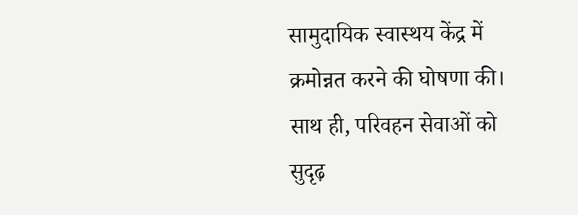सामुदायिक स्वास्थय केंद्र में क्रमोन्नत करने की घोषणा की। साथ ही, परिवहन सेवाओं को सुदृढ़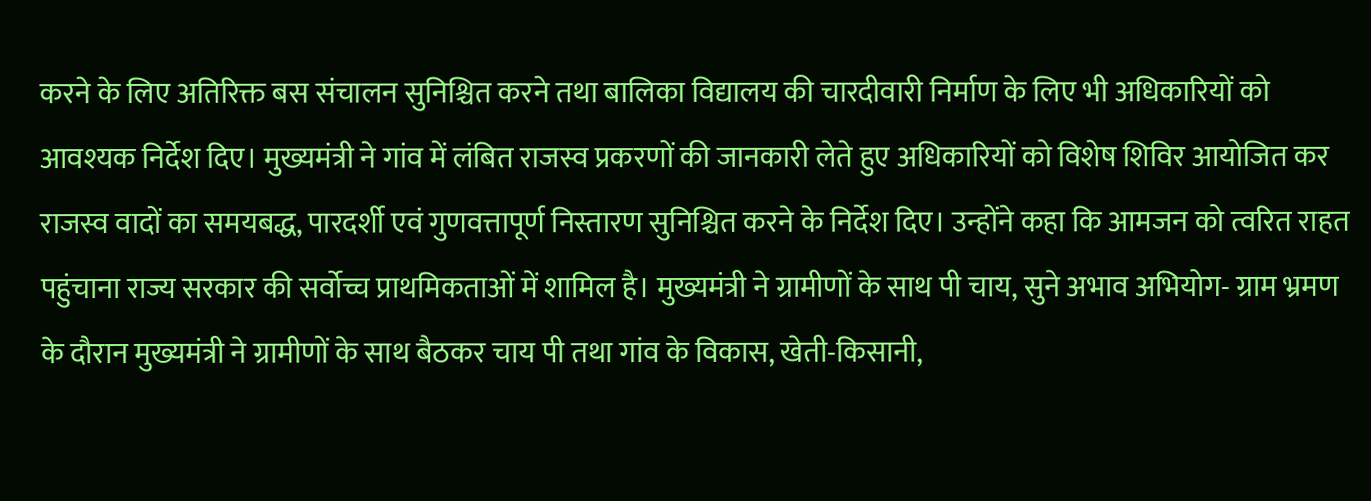करने के लिए अतिरिक्त बस संचालन सुनिश्चित करने तथा बालिका विद्यालय की चारदीवारी निर्माण के लिए भी अधिकारियों को आवश्यक निर्देश दिए। मुख्यमंत्री ने गांव में लंबित राजस्व प्रकरणों की जानकारी लेते हुए अधिकारियों को विशेष शिविर आयोजित कर राजस्व वादों का समयबद्ध, पारदर्शी एवं गुणवत्तापूर्ण निस्तारण सुनिश्चित करने के निर्देश दिए। उन्होंने कहा कि आमजन को त्वरित राहत पहुंचाना राज्य सरकार की सर्वोच्च प्राथमिकताओं में शामिल है। मुख्यमंत्री ने ग्रामीणों के साथ पी चाय, सुने अभाव अभियोग- ग्राम भ्रमण के दौरान मुख्यमंत्री ने ग्रामीणों के साथ बैठकर चाय पी तथा गांव के विकास, खेती-किसानी,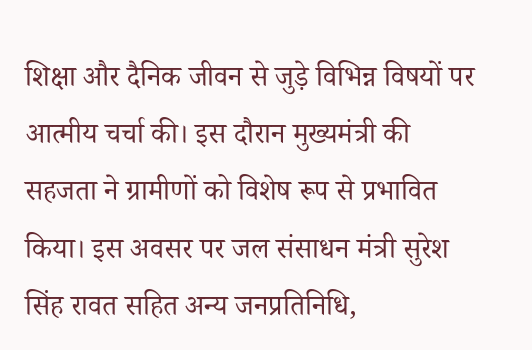शिक्षा और दैनिक जीवन से जुड़े विभिन्न विषयों पर आत्मीय चर्चा की। इस दौरान मुख्यमंत्री की सहजता ने ग्रामीणों को विशेष रूप से प्रभावित किया। इस अवसर पर जल संसाधन मंत्री सुरेश सिंह रावत सहित अन्य जनप्रतिनिधि,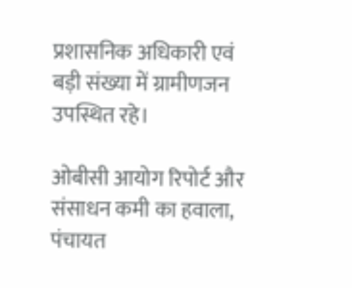प्रशासनिक अधिकारी एवं बड़ी संख्या में ग्रामीणजन उपस्थित रहे।

ओबीसी आयोग रिपोर्ट और संसाधन कमी का हवाला, पंचायत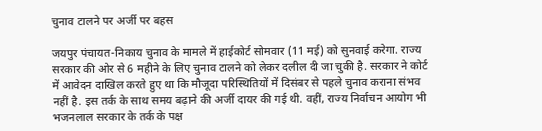चुनाव टालने पर अर्जी पर बहस

जयपुर पंचायत-निकाय चुनाव के मामले में हाईकोर्ट सोमवार (11 मई) को सुनवाई करेगा. राज्य सरकार की ओर से 6 महीने के लिए चुनाव टालने को लेकर दलील दी जा चुकी है. सरकार ने कोर्ट में आवेदन दाखिल करते हुए था कि मौजूदा परिस्थितियों में दिसंबर से पहले चुनाव कराना संभव नहीं है. इस तर्क के साथ समय बढ़ाने की अर्जी दायर की गई थी. वहीं, राज्य निर्वाचन आयोग भी भजनलाल सरकार के तर्क के पक्ष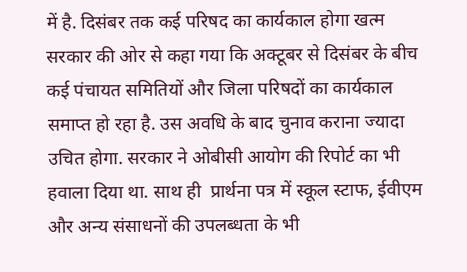में है. दिसंबर तक कई परिषद का कार्यकाल होगा खत्म सरकार की ओर से कहा गया कि अक्टूबर से दिसंबर के बीच कई पंचायत समितियों और जिला परिषदों का कार्यकाल समाप्त हो रहा है. उस अवधि के बाद चुनाव कराना ज्यादा उचित होगा. सरकार ने ओबीसी आयोग की रिपोर्ट का भी हवाला दिया था. साथ ही  प्रार्थना पत्र में स्कूल स्टाफ, ईवीएम और अन्य संसाधनों की उपलब्धता के भी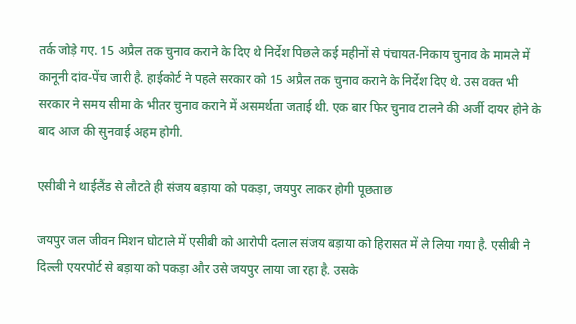तर्क जोड़े गए. 15 अप्रैल तक चुनाव कराने के दिए थे निर्देश पिछले कई महीनों से पंचायत-निकाय चुनाव के मामले में कानूनी दांव-पेंच जारी है. हाईकोर्ट ने पहले सरकार को 15 अप्रैल तक चुनाव कराने के निर्देश दिए थे. उस वक्त भी सरकार ने समय सीमा के भीतर चुनाव कराने में असमर्थता जताई थी. एक बार फिर चुनाव टालने की अर्जी दायर होने के बाद आज की सुनवाई अहम होगी.

एसीबी ने थाईलैंड से लौटते ही संजय बड़ाया को पकड़ा, जयपुर लाकर होगी पूछताछ

जयपुर जल जीवन मिशन घोटाले में एसीबी को आरोपी दलाल संजय बड़ाया को हिरासत में ले लिया गया है. एसीबी ने दिल्ली एयरपोर्ट से बड़ाया को पकड़ा और उसे जयपुर लाया जा रहा है. उसके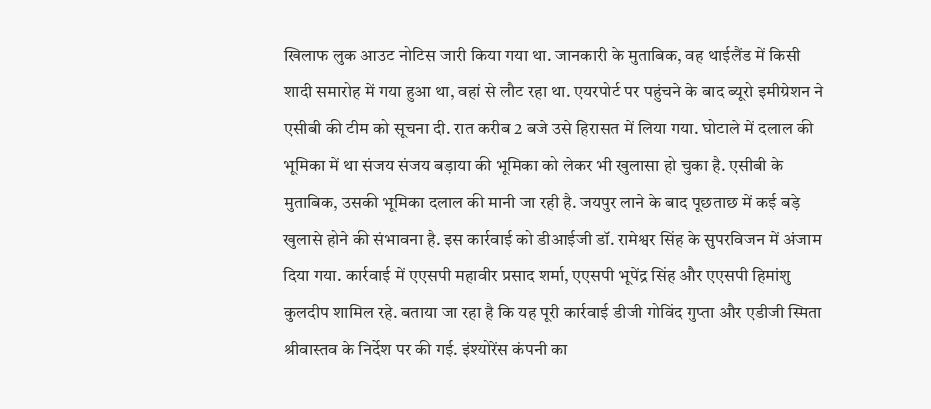खिलाफ लुक आउट नोटिस जारी किया गया था. जानकारी के मुताबिक, वह थाईलैंड में किसी शादी समारोह में गया हुआ था, वहां से लौट रहा था. एयरपोर्ट पर पहुंचने के बाद ब्यूरो इमीग्रेशन ने एसीबी की टीम को सूचना दी. रात करीब 2 बजे उसे हिरासत में लिया गया. घोटाले में दलाल की भूमिका में था संजय संजय बड़ाया की भूमिका को लेकर भी खुलासा हो चुका है. एसीबी के मुताबिक, उसकी भूमिका दलाल की मानी जा रही है. जयपुर लाने के बाद पूछताछ में कई बड़े खुलासे होने की संभावना है. इस कार्रवाई को डीआईजी डॉ. रामेश्वर सिंह के सुपरविजन में अंजाम दिया गया. कार्रवाई में एएसपी महावीर प्रसाद शर्मा, एएसपी भूपेंद्र सिंह और एएसपी हिमांशु कुलदीप शामिल रहे. बताया जा रहा है कि यह पूरी कार्रवाई डीजी गोविंद गुप्ता और एडीजी स्मिता श्रीवास्तव के निर्देश पर की गई. इंश्योरेंस कंपनी का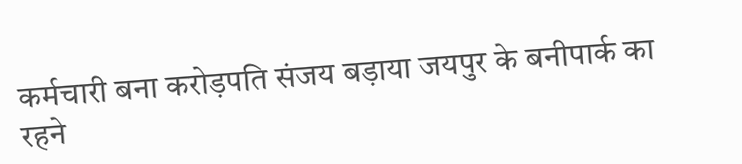कर्मचारी बना करोड़पति संजय बड़ाया जयपुर के बनीपार्क का रहने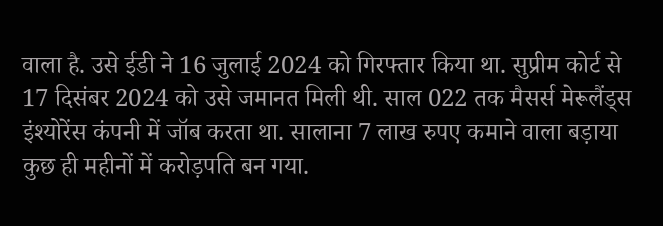वाला है. उसे ईडी ने 16 जुलाई 2024 को गिरफ्तार किया था. सुप्रीम कोर्ट से 17 दिसंबर 2024 को उसे जमानत मिली थी. साल 022 तक मैसर्स मेरूलैंड्स इंश्योरेंस कंपनी में जॉब करता था. सालाना 7 लाख रुपए कमाने वाला बड़ाया कुछ ही महीनों में करोड़पति बन गया.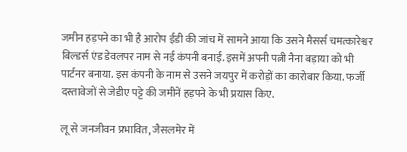जमीन हड़पने का भी है आरोप ईडी की जांच में सामने आया कि उसने मैसर्स चमत्कारेश्वर बिल्डर्स एंड डेवलपर नाम से नई कंपनी बनाई. इसमें अपनी पत्नी नैना बड़ाया को भी पार्टनर बनाया. इस कंपनी के नाम से उसने जयपुर में करोड़ों का कारोबार किया. फर्जी दस्तावेजों से जेडीए पट्टे की जमीनें हड़पने के भी प्रयास किए.

लू से जनजीवन प्रभावित, जैसलमेर में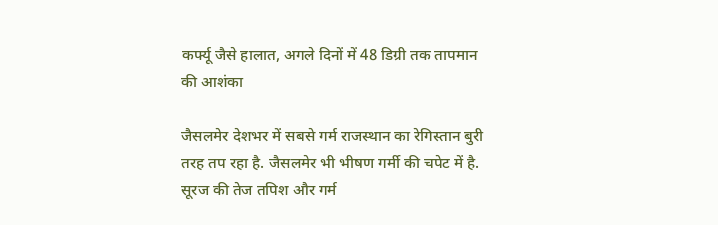कर्फ्यू जैसे हालात, अगले दिनों में 48 डिग्री तक तापमान की आशंका

जैसलमेर देशभर में सबसे गर्म राजस्थान का रेगिस्तान बुरी तरह तप रहा है. जैसलमेर भी भीषण गर्मी की चपेट में है. सूरज की तेज तपिश और गर्म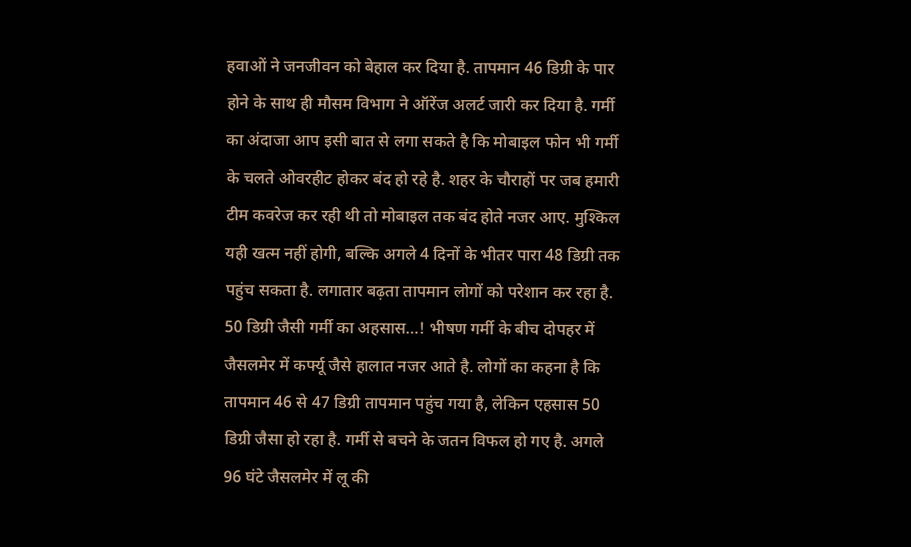हवाओं ने जनजीवन को बेहाल कर दिया है. तापमान 46 डिग्री के पार होने के साथ ही मौसम विभाग ने ऑरेंज अलर्ट जारी कर दिया है. गर्मी का अंदाजा आप इसी बात से लगा सकते है कि मोबाइल फोन भी गर्मी के चलते ओवरहीट होकर बंद हो रहे है. शहर के चौराहों पर जब हमारी टीम कवरेज कर रही थी तो मोबाइल तक बंद होते नजर आए. मुश्किल यही खत्म नहीं होगी, बल्कि अगले 4 दिनों के भीतर पारा 48 डिग्री तक पहुंच सकता है. लगातार बढ़ता तापमान लोगों को परेशान कर रहा है.   50 डिग्री जैसी गर्मी का अहसास…! भीषण गर्मी के बीच दोपहर में जैसलमेर में कर्फ्यू जैसे हालात नजर आते है. लोगों का कहना है कि तापमान 46 से 47 डिग्री तापमान पहुंच गया है, लेकिन एहसास 50 डिग्री जैसा हो रहा है. गर्मी से बचने के जतन विफल हो गए है. अगले 96 घंटे जैसलमेर में लू की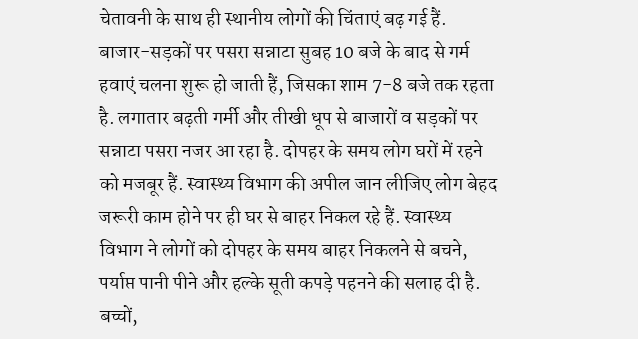चेतावनी के साथ ही स्थानीय लोगों की चिंताएं बढ़ गई हैं. बाजार-सड़कों पर पसरा सन्नाटा सुबह 10 बजे के बाद से गर्म हवाएं चलना शुरू हो जाती हैं, जिसका शाम 7-8 बजे तक रहता है. लगातार बढ़ती गर्मी और तीखी धूप से बाजारों व सड़कों पर सन्नाटा पसरा नजर आ रहा है. दोपहर के समय लोग घरों में रहने को मजबूर हैं. स्वास्थ्य विभाग की अपील जान लीजिए लोग बेहद जरूरी काम होने पर ही घर से बाहर निकल रहे हैं. स्वास्थ्य विभाग ने लोगों को दोपहर के समय बाहर निकलने से बचने, पर्याप्त पानी पीने और हल्के सूती कपड़े पहनने की सलाह दी है. बच्चों,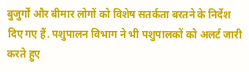बुजुर्गों और बीमार लोगों को विशेष सतर्कता बरतने के निर्देश दिए गए हैं. पशुपालन विभाग ने भी पशुपालकों को अलर्ट जारी करते हुए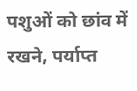पशुओं को छांव में रखने, पर्याप्त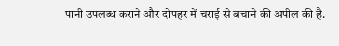पानी उपलब्ध कराने और दोपहर में चराई से बचाने की अपील की है.